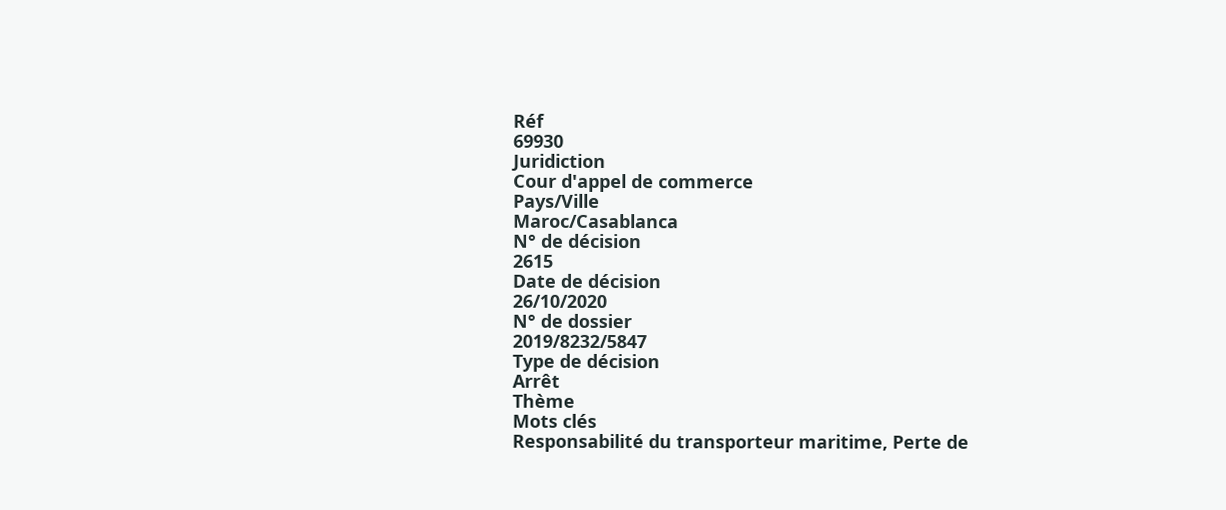Réf
69930
Juridiction
Cour d'appel de commerce
Pays/Ville
Maroc/Casablanca
N° de décision
2615
Date de décision
26/10/2020
N° de dossier
2019/8232/5847
Type de décision
Arrêt
Thème
Mots clés
Responsabilité du transporteur maritime, Perte de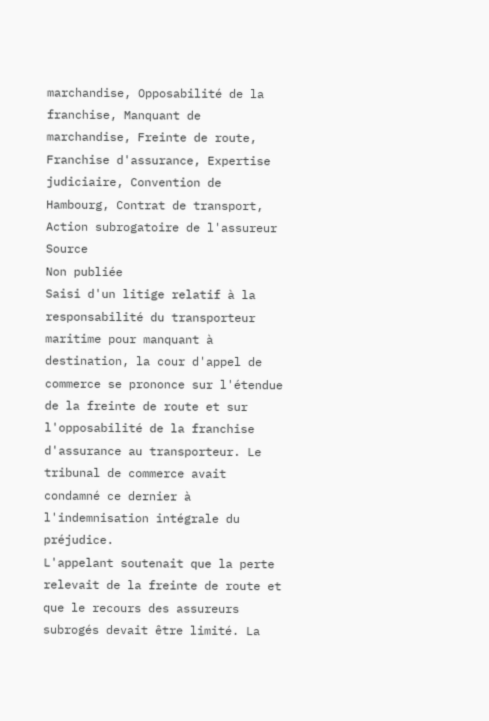marchandise, Opposabilité de la franchise, Manquant de marchandise, Freinte de route, Franchise d'assurance, Expertise judiciaire, Convention de Hambourg, Contrat de transport, Action subrogatoire de l'assureur
Source
Non publiée
Saisi d'un litige relatif à la responsabilité du transporteur maritime pour manquant à destination, la cour d'appel de commerce se prononce sur l'étendue de la freinte de route et sur l'opposabilité de la franchise d'assurance au transporteur. Le tribunal de commerce avait condamné ce dernier à l'indemnisation intégrale du préjudice.
L'appelant soutenait que la perte relevait de la freinte de route et que le recours des assureurs subrogés devait être limité. La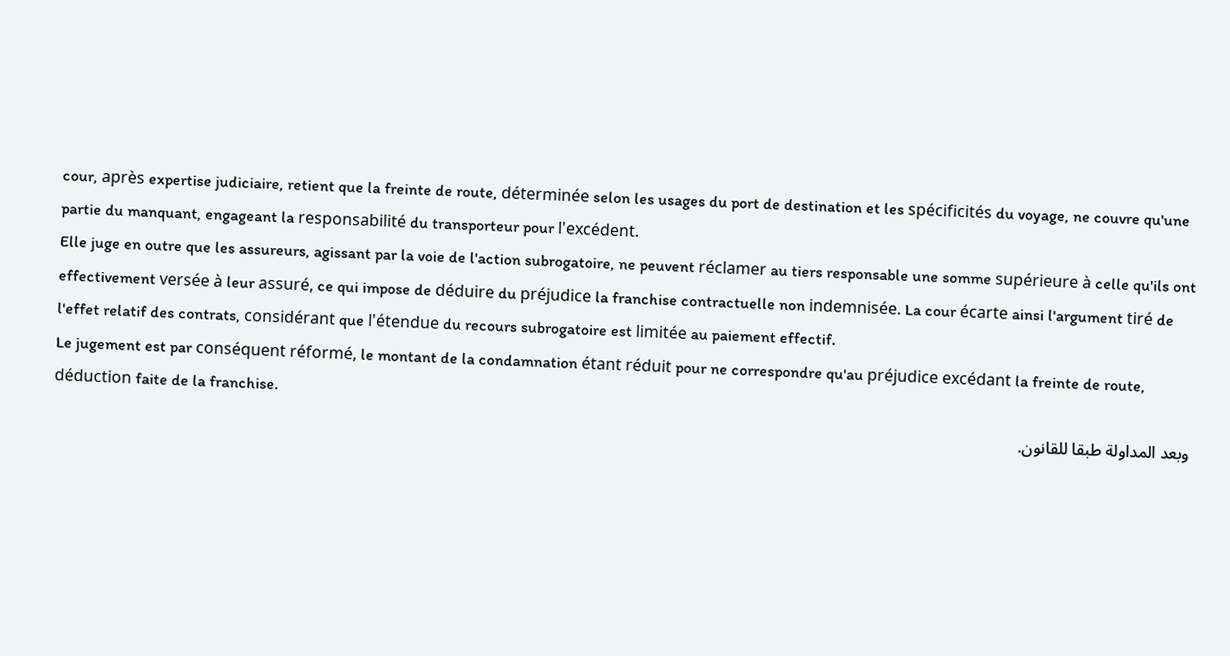cour, après expertise judiciaire, retient que la freinte de route, déterminée selon les usages du port de destination et les spécificités du voyage, ne couvre qu'une partie du manquant, engageant la responsabilité du transporteur pour l'excédent.
Elle juge en outre que les assureurs, agissant par la voie de l'action subrogatoire, ne peuvent réclamer au tiers responsable une somme supérieure à celle qu'ils ont effectivement versée à leur assuré, ce qui impose de déduire du préjudice la franchise contractuelle non indemnisée. La cour écarte ainsi l'argument tiré de l'effet relatif des contrats, considérant que l'étendue du recours subrogatoire est limitée au paiement effectif.
Le jugement est par conséquent réformé, le montant de la condamnation étant réduit pour ne correspondre qu'au préjudice excédant la freinte de route, déduction faite de la franchise.
وبعد المداولة طبقا للقانون.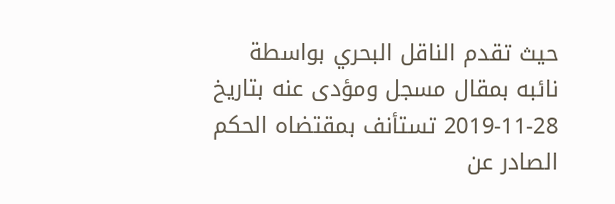حيث تقدم الناقل البحري بواسطة نائبه بمقال مسجل ومؤدى عنه بتاريخ 28-11-2019 تستأنف بمقتضاه الحكم الصادر عن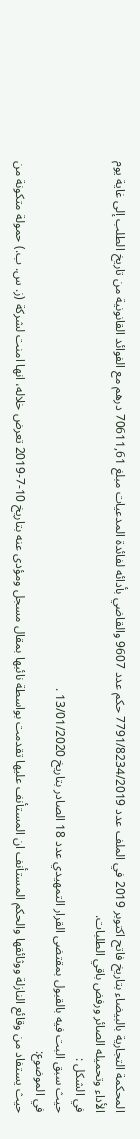المحكمة التجارية بالبيضاء بتاريخ فاتح اكتوبر 2019 في الملف عدد 7791/8234/2019 حكم عدد 9607 والقاضي بأدائه لفائدة المدعيات مبلغ 70611,61 درهم مع الفوائد القانونية من تاريخ الطلب إلى غاية يوم الأداء وتحميله الصائر ورفض باقي الطلبات.
في الشكل :
حيث سبق البت فيه بالقبول بمقتضى القرار التمهيدي عدد 18 الصادر بتاريخ 13/01/2020 .
في الموضوع:
حيث يستفاد من وقائع النازلة ووثائقها والحكم المستأنف ان المستأنف عليها تقدمت بواسطة نائبها بمقال مسجل ومؤدى عنه بتاريخ 10-7-2019 تعرض خلاله، انها امنت لشركة (ز. س. ب.) حمولة متكونة من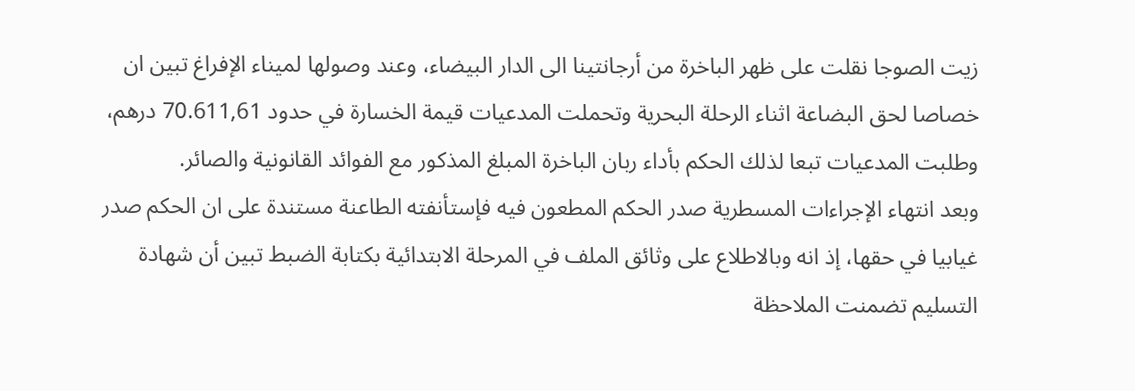زيت الصوجا نقلت على ظهر الباخرة من أرجانتينا الى الدار البيضاء، وعند وصولها لميناء الإفراغ تبين ان خصاصا لحق البضاعة اثناء الرحلة البحرية وتحملت المدعيات قيمة الخسارة في حدود 70.611,61 درهم، وطلبت المدعيات تبعا لذلك الحكم بأداء ربان الباخرة المبلغ المذكور مع الفوائد القانونية والصائر.
وبعد انتهاء الإجراءات المسطرية صدر الحكم المطعون فيه فإستأنفته الطاعنة مستندة على ان الحكم صدر غيابيا في حقها، إذ انه وبالاطلاع على وثائق الملف في المرحلة الابتدائية بكتابة الضبط تبين أن شهادة التسليم تضمنت الملاحظة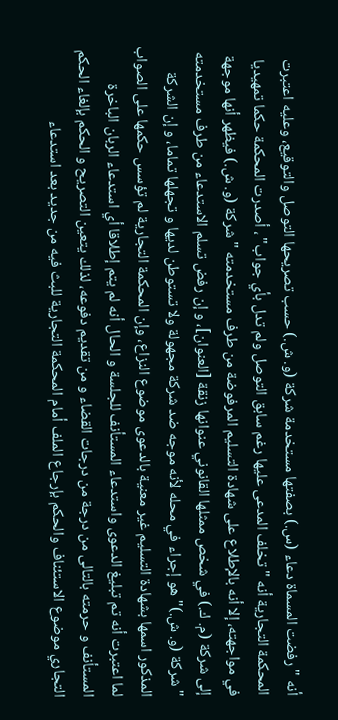أنه "رفضت المسماة دعاء (س.) بصفتها مستخدمة شركة (و. ش.) حسب تصريحها التوصل والتوقيع، وعليه اعتبرت المحكمة التجارية أنه " تخلف المدعى عليها رغم سابق التوصل ولم تدل بأي جواب" ، أصدرت المحكمة حكما تمهيديا في مواجهته، إلا أنه بالإطلاع على شهادة التسليم المرفوضة من طرف مستخدمته "شركة (و. ش.) فيظهر أنها موجهة إلى شركة (م. ك.) في شخص ممثلها القانوني عنوانها زنقة [العنوان]، و إن رفض تسلم الاستدعاء من طرف مستخدمته "شركة (و. ش.)" هو إجراء في محله لأنه موجه ضد شركة مجهولة ولا تستوطن لديها و تجهلها تماما، و إن الشركة المذكور اسمها بشهادة التسليم غير معنية بالدعوى موضوع النزاع، وإن المحكمة التجارية لم تؤسس حكمها على الصواب لما اعتبرت أنه تم تبليغ الدعوى واستدعاء المستأنف للجلسة و الحال أنه لم يتم إطلاقا أي استدعاء الربان الباخرة المستأنف و حرمته بالتالى من درجة من درجات القضاء و من تقديم دفوعه، لذلك يتعين التصريح و الحكم بإلغاء الحكم التجاري موضوع الاستئناف والحكم بإرجاع الملف أمام المحكمة التجارية للبث فيه من جديد بعد استدعاء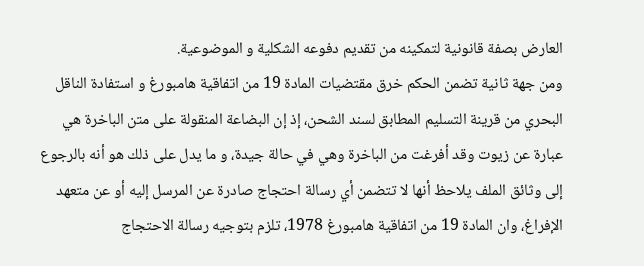العارض بصفة قانونية لتمكينه من تقديم دفوعه الشكلية و الموضوعية.
ومن جهة ثانية تضمن الحكم خرق مقتضيات المادة 19 من اتفاقية هامبورغ و استفادة الناقل البحري من قرينة التسليم المطابق لسند الشحن، إذ إن البضاعة المنقولة على متن الباخرة هي عبارة عن زيوت وقد أفرغت من الباخرة وهي في حالة جيدة، و ما يدل على ذلك هو أنه بالرجوع إلى وثائق الملف يلاحظ أنها لا تتضمن أي رسالة احتجاج صادرة عن المرسل إليه أو عن متعهد الإفراغ، وان المادة 19 من اتفاقية هامبورغ 1978، تلزم بتوجيه رسالة الاحتجاج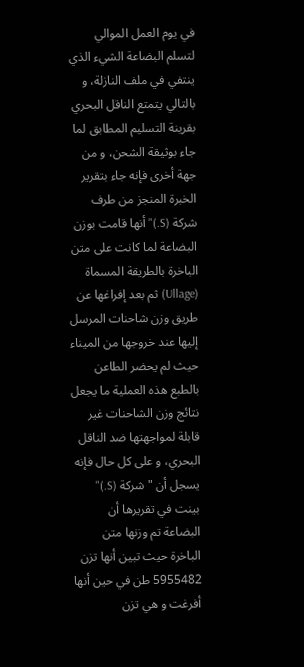في يوم العمل الموالي لتسلم البضاعة الشيء الذي ينتفي في ملف النازلة، و بالتالي يتمتع الناقل البحري بقرينة التسليم المطابق لما جاء بوثيقة الشحن، و من جهة أخرى فإنه جاء بتقرير الخبرة المنجز من طرف شركة (S.)" أنها قامت بوزن البضاعة لما كانت على متن الباخرة بالطريقة المسماة (Ullage) ثم بعد إفراغها عن طريق وزن شاحنات المرسل إليها عند خروجها من الميناء حيث لم يحضر الطاعن بالطبع هذه العملية ما يجعل نتائج وزن الشاحنات غير قابلة لمواجهتها ضد الناقل البحري، و على كل حال فإنه يسجل أن "شركة (S.)" بينت في تقريرها أن البضاعة تم وزنها متن الباخرة حيث تبين أنها تزن 5955482 طن في حين أنها أفرغت و هي تزن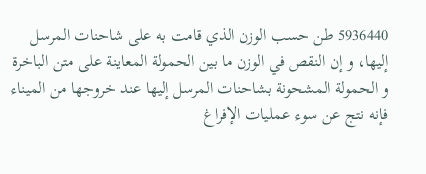5936440 طن حسب الوزن الذي قامت به على شاحنات المرسل إليها، و إن النقص في الوزن ما بين الحمولة المعاينة على متن الباخرة و الحمولة المشحونة بشاحنات المرسل إليها عند خروجها من الميناء فإنه نتج عن سوء عمليات الإفراغ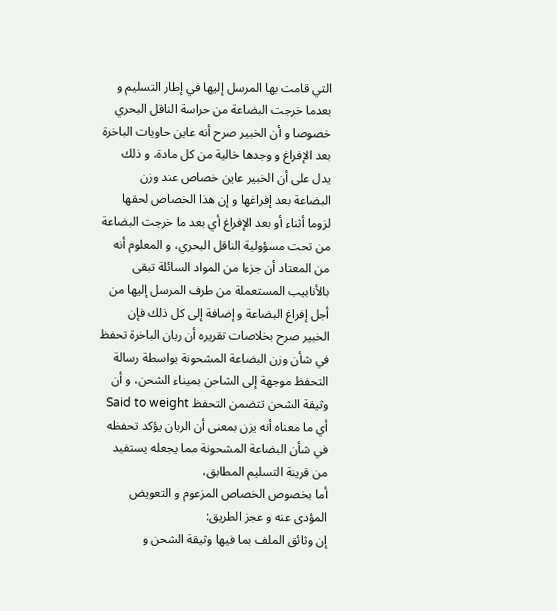التي قامت بها المرسل إليها في إطار التسليم و بعدما خرجت البضاعة من حراسة الناقل البحري خصوصا و أن الخبير صرح أنه عاين حاويات الباخرة بعد الإفراغ و وجدها خالية من كل مادة، و ذلك يدل على أن الخبير عاين خصاص عند وزن البضاعة بعد إفراغها و إن هذا الخصاص لحقها لزوما أثناء أو بعد الإفراغ أي بعد ما خرجت البضاعة من تحت مسؤولية الناقل البحري، و المعلوم أنه من المعتاد أن جزءا من المواد السائلة تبقى بالأنابيب المستعملة من طرف المرسل إليها من أجل إفراغ البضاعة و إضافة إلى كل ذلك فإن الخبير صرح بخلاصات تقريره أن ربان الباخرة تحفظ في شأن وزن البضاعة المشحونة بواسطة رسالة التحفظ موجهة إلى الشاحن بميناء الشحن، و أن وثيقة الشحن تتضمن التحفظ Said to weight أي ما معناه أنه يزن بمعنى أن الربان يؤكد تحفظه في شأن البضاعة المشحونة مما يجعله يستفيد من قرينة التسليم المطابق،
أما بخصوص الخصاص المزعوم و التعويض المؤدى عنه و عجز الطريق:
إن وثائق الملف بما فيها وثيقة الشحن و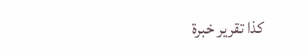كذا تقرير خبرة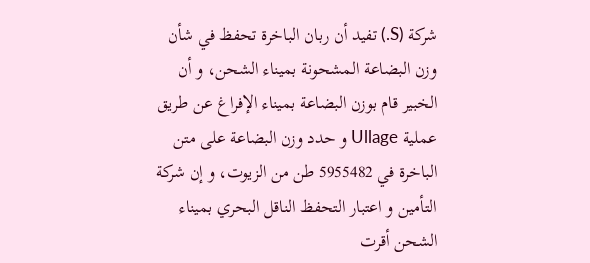شركة (S.) تفيد أن ربان الباخرة تحفظ في شأن وزن البضاعة المشحونة بميناء الشحن، و أن الخبير قام بوزن البضاعة بميناء الإفراغ عن طريق عملية Ullage و حدد وزن البضاعة على متن الباخرة في 5955482 طن من الزيوت، و إن شركة التأمين و اعتبار التحفظ الناقل البحري بميناء الشحن أقرت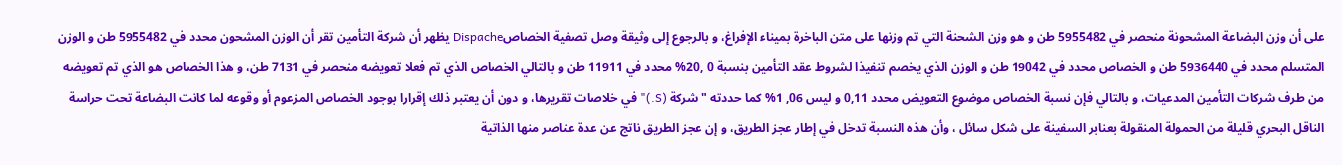على أن وزن البضاعة المشحونة منحصر في 5955482 طن و هو وزن الشحنة التي تم وزنها على متن الباخرة بميناء الإفراغ، و بالرجوع إلى وثيقة وصل تصفية الخصاصDispache يظهر أن شركة التأمين تقر أن الوزن المشحون محدد في 5955482 طن و الوزن المتسلم محدد في 5936440 طن و الخصاص محدد في 19042 طن و الوزن الذي يخصم تنفيذا لشروط عقد التأمين بنسبة 0 ,20% محدد في 11911 طن و بالتالي الخصاص الذي تم فعلا تعويضه منحصر في 7131 طن، و هذا الخصاص هو الذي تم تعويضه من طرف شركات التأمين المدعيات، و بالتالي فإن نسبة الخصاص موضوع التعويض محدد 0,11 و ليس 06, 1% كما حددته "شركة (S.)" في خلاصات تقريرها، و دون أن يعتبر ذلك إقرارا بوجود الخصاص المزعوم أو وقوعه لما كانت البضاعة تحت حراسة الناقل البحري قليلة من الحمولة المنقولة بعنابر السفينة على شكل سائل ، وأن هذه النسبة تدخل في إطار عجز الطريق، و إن عجز الطريق ناتج عن عدة عناصر منها الذاتية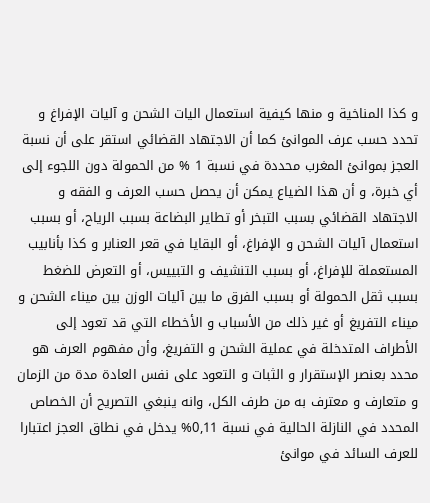و كذا المناخية و منها كيفية استعمال اليات الشحن و آليات الإفراغ و تحدد حسب عرف الموانئ كما أن الاجتهاد القضائي استقر على أن نسبة العجز بموانئ المغرب محددة في نسبة 1 % من الحمولة دون اللجوء إلى أي خبرة، و أن هذا الضياع يمكن أن يحصل حسب العرف و الفقه و الاجتهاد القضائي بسبب التبخر أو تطاير البضاعة بسبب الرياح، أو بسبب استعمال آليات الشحن و الإفراغ، أو البقايا في قعر العنابر و كذا بأنابيب المستعملة للإفراغ، أو بسبب التنشيف و التبييس، أو التعرض للضغط بسبب ثقل الحمولة أو بسبب الفرق ما بين آليات الوزن بين ميناء الشحن و ميناء التفريغ أو غير ذلك من الأسباب و الأخطاء التي قد تعود إلى الأطراف المتدخلة في عملية الشحن و التفريغ، وأن مفهوم العرف هو محدد بعنصر الإستقرار و الثبات و التعود على نفس العادة مدة من الزمان و متعارف و معترف به من طرف الكل، وانه ينبغي التصريح أن الخصاص المحدد في النازلة الحالية في نسبة 0,11% يدخل في نطاق العجز اعتبارا للعرف السائد في موانئ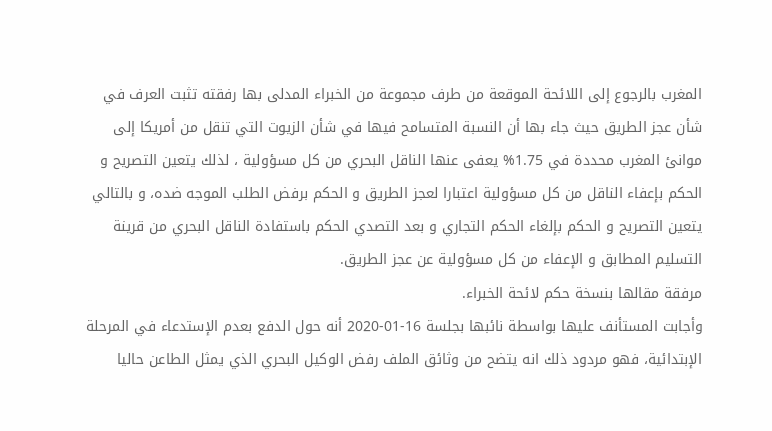المغرب بالرجوع إلى اللائحة الموقعة من طرف مجموعة من الخبراء المدلى بها رفقته تثبت العرف في شأن عجز الطريق حيث جاء بها أن النسبة المتسامح فيها في شأن الزيوت التي تنقل من أمريكا إلى موانئ المغرب محددة في 1.75% يعفى عنها الناقل البحري من كل مسؤولية ، لذلك يتعين التصريح و الحكم بإعفاء الناقل من كل مسؤولية اعتبارا لعجز الطريق و الحكم برفض الطلب الموجه ضده، و بالتالي يتعين التصريح و الحكم بإلغاء الحكم التجاري و بعد التصدي الحكم باستفادة الناقل البحري من قرينة التسليم المطابق و الإعفاء من كل مسؤولية عن عجز الطريق.
مرفقة مقالها بنسخة حكم لائحة الخبراء.
وأجابت المستأنف عليها بواسطة نائبها بجلسة 16-01-2020 أنه حول الدفع بعدم الإستدعاء في المرحلة الإبتدائية، فهو مردود ذلك انه يتضح من وثائق الملف رفض الوكيل البحري الذي يمثل الطاعن حاليا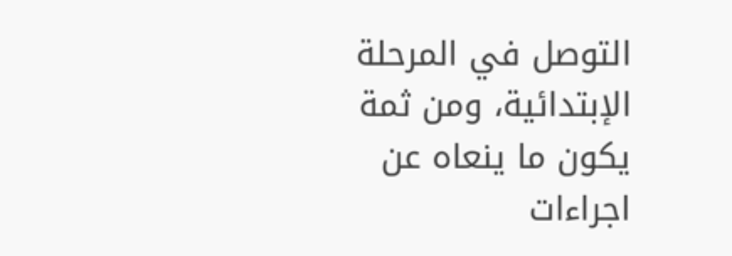التوصل في المرحلة الإبتدائية، ومن ثمة يكون ما ينعاه عن اجراءات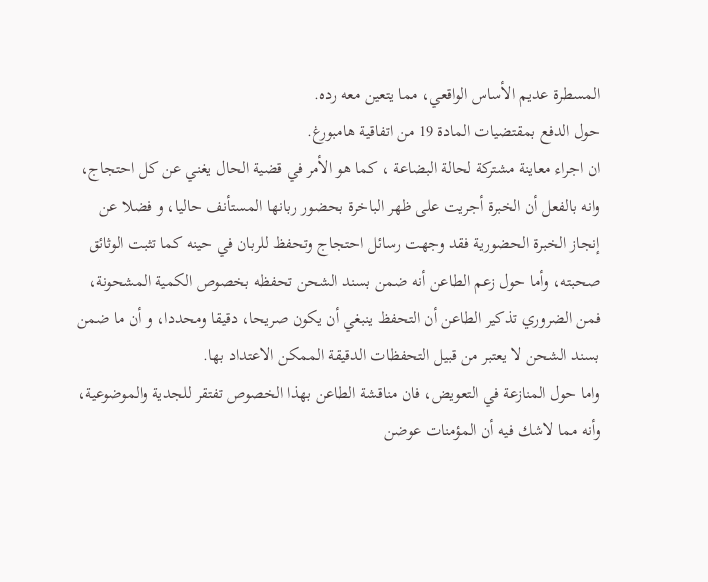المسطرة عديم الأساس الواقعي، مما يتعين معه رده.
حول الدفع بمقتضيات المادة 19 من اتفاقية هامبورغ.
ان اجراء معاينة مشتركة لحالة البضاعة ، كما هو الأمر في قضية الحال يغني عن كل احتجاج، وانه بالفعل أن الخبرة أجريت على ظهر الباخرة بحضور ربانها المستأنف حاليا، و فضلا عن إنجاز الخبرة الحضورية فقد وجهت رسائل احتجاج وتحفظ للربان في حينه كما تثبت الوثائق صحبته، وأما حول زعم الطاعن أنه ضمن بسند الشحن تحفظه بخصوص الكمية المشحونة، فمن الضروري تذكير الطاعن أن التحفظ ينبغي أن يكون صريحا، دقيقا ومحددا، و أن ما ضمن بسند الشحن لا يعتبر من قبيل التحفظات الدقيقة الممكن الاعتداد بها.
واما حول المنازعة في التعويض، فان مناقشة الطاعن بهذا الخصوص تفتقر للجدية والموضوعية، وأنه مما لاشك فيه أن المؤمنات عوضن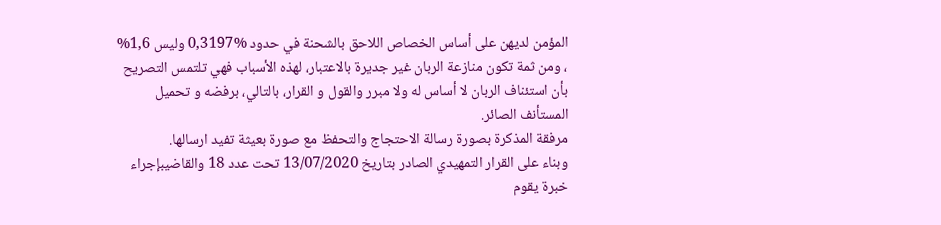المؤمن لديهن على أساس الخصاص اللاحق بالشحنة في حدود %0,3197 وليس 1,6% ، ومن ثمة تكون منازعة الربان غير جديرة بالاعتبار، لهذه الأسباب فهي تلتمس التصريح بأن استئناف الربان لا أساس له ولا مبرر والقول و القرار، بالتالي، برفضه و تحميل المستأنف الصائر.
مرفقة المذكرة بصورة رسالة الاحتجاج والتحفظ مع صورة بعيثة تفيد ارسالها.
وبناء على القرار التمهيدي الصادر بتاريخ 13/07/2020 تحت عدد 18 والقاضيبإجراء خبرة يقوم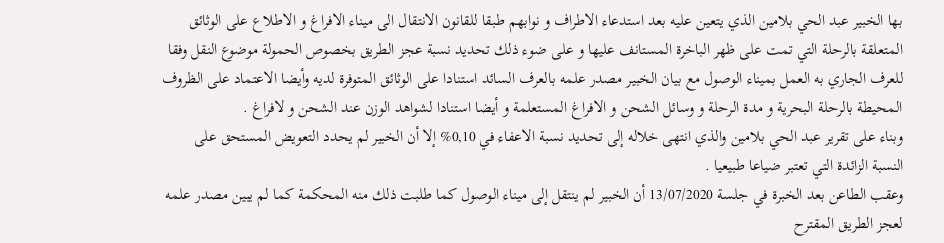بها الخبير عبد الحي بلامين الذي يتعين عليه بعد استدعاء الاطراف و نوابهم طبقا للقانون الانتقال الى ميناء الافراغ و الاطلاع على الوثائق المتعلقة بالرحلة التي تمت على ظهر الباخرة المستانف عليها و على ضوء ذلك تحديد نسبة عجز الطريق بخصوص الحمولة موضوع النقل وفقا للعرف الجاري به العمل بميناء الوصول مع بيان الخبير مصدر علمه بالعرف السائد استنادا على الوثائق المتوفرة لديه وأيضا الاعتماد على الظروف المحيطة بالرحلة البحرية و مدة الرحلة و وسائل الشحن و الافراغ المستعلمة و أيضا استنادا لشواهد الوزن عند الشحن و لافراغ .
وبناء على تقرير عبد الحي بلامين والذي انتهى خلاله إلى تحديد نسبة الاعفاء في 0,10% إلا أن الخبير لم يحدد التعويض المستحق على النسبة الزائدة التي تعتبر ضياعا طبيعيا .
وعقب الطاعن بعد الخبرة في جلسة 13/07/2020 أن الخبير لم ينتقل إلى ميناء الوصول كما طلبت ذلك منه المحكمة كما لم يبين مصدر علمه لعجز الطريق المقترح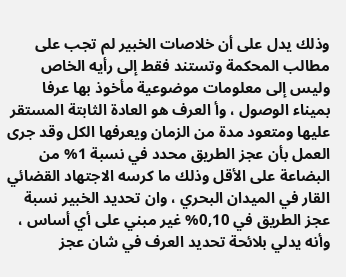وذلك يدل على أن خلاصات الخبير لم تجب على مطالب المحكمة وتستند فقط إلى رأيه الخاص وليس إلى معلومات موضوعية مأخوذ بها عرفا بميناء الوصول ، وأ العرف هو العادة الثابتة المستقر عليها ومتعود مدة من الزمان ويعرفها الكل وقد جرى العمل بأن عجز الطريق محدد في نسبة 1% من البضاعة على الأقل وذلك ما كرسه الاجتهاد القضائي القار في الميدان البحري ، وان تحديد الخبير نسبة عجز الطريق في 0,10% غير مبني على أي أساس ، وأنه يدلي بلائحة تحديد العرف في شان عجز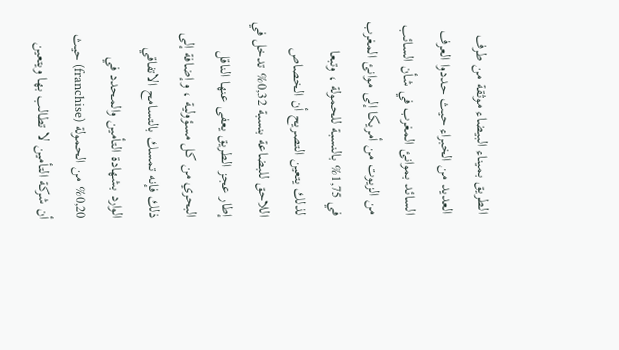الطريق بميناء البيضاء موثقة من طرف العديد من الخبراء حيث حددوا العرف السائد بموانئ المغرب في شأن السائب من الزيوت من أمريكا إلى موانئ المغرب في 1,75% بالنسبة للحمولة ، وتبعا لذلك يتعين التصريح أن الخصاص اللاحق للبضاعة بنسبة 0,32% تدخل في إطار عجز الطريق يعفى عنها الناقل البحري من كل مسؤولية ، وإضافة إلى ذلك فإنه تمسك بالتسامح الاتفاقي الوارد بشهادة التأمين والمحدد في 0,20% من الحمولة (franchise) حيث أن شركة التأمين لا تطالب بها ويتعين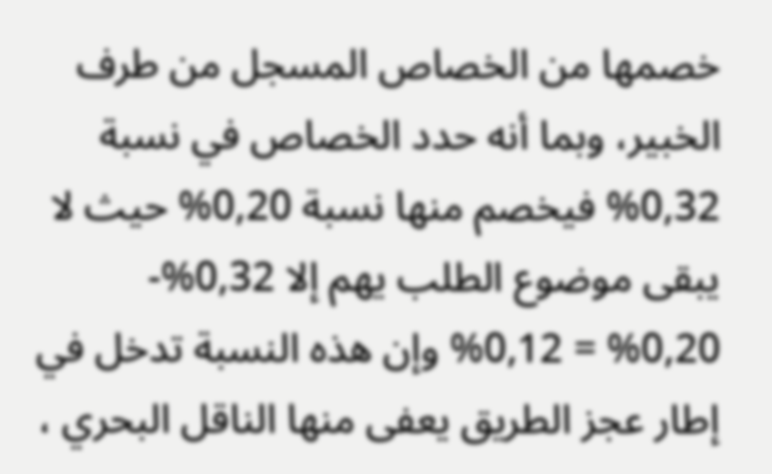خصمها من الخصاص المسجل من طرف الخبير، وبما أنه حدد الخصاص في نسبة 0,32% فيخصم منها نسبة 0,20% حيث لا يبقى موضوع الطلب يهم إلا 0,32%- 0,20% = 0,12% وإن هذه النسبة تدخل في إطار عجز الطريق يعفى منها الناقل البحري ،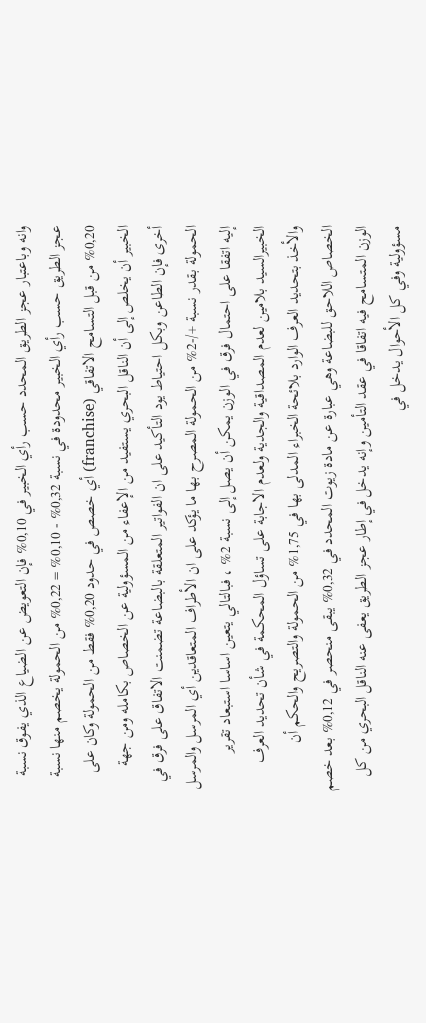وانه وباعتبار عجز الطريق المحدد حسب رأي الخبير في 0,10% فإن التعويض عن الضياع الذي يفوق نسبة عجز الطريق حسب رأي الخبير محدودة في نسبة 0,32% - 0,10% = 0,22% من الحمولة يخصم منها نسبة 0,20% من قبل التسامح الاتفاقي (franchise) أي خصص في حدود 0,20% فقط من الحمولة وكان على الخبير أن يخلص إلى أن الناقل البحري يستفيد من الإعفاء من المسؤولية عن الخصاص بكامله ومن جهة أخرى فإن الطاعن وبكل احتياط يود التأكيد على ان الفواتير المتعلقة بالبضاعة تضمنت الاتفاق على فرق في الحمولة بقدر نسبة +/-2% من الحمولة المصرح بها ما يؤكد على ان الأطراف المتعاقدين أي المرسل والمرسل إليه اتفقا على احتمال فرق في الوزن يمكن أن يصل إلى نسبة 2% ، فبالتالي يتعين اساسا استبعاد تقرير الخبيرالسيد بلامين لعدم المصداقية والجدية ولعدم الاجابة على تساؤل المحكمة في شأن تحديد العرف والأخذ بتحديد العرف الوارد بلائحة الخبراء المدلى بها في 1,75% من الحمولة والتصريح والحكم أن الخصاص اللاحق للبضاعة وهي عبارة عن مادة زيوت المحدد في 0,32% يبقى منحصر في 0,12% بعد خصم الوزن المتسامح فيه اتفاقا في عقد التأمين وإنه يدخل في إطار عجز الطريق يعفى عنه الناقل البحري من كل مسؤولية وفي كل الأحوال يدخل في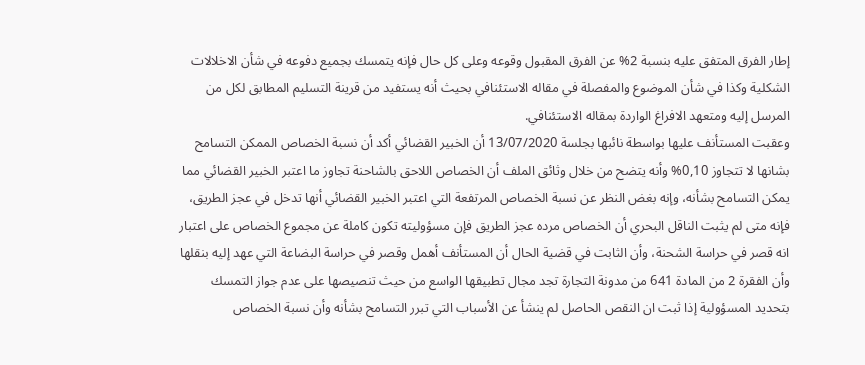إطار الفرق المتفق عليه بنسبة 2% عن الفرق المقبول وقوعه وعلى كل حال فإنه يتمسك بجميع دفوعه في شأن الاخلالات الشكلية وكذا في شأن الموضوع والمفصلة في مقاله الاستئنافي بحيث أنه يستفيد من قرينة التسليم المطابق لكل من المرسل إليه ومتعهد الافراغ الواردة بمقاله الاستئنافي.
وعقبت المستأنف عليها بواسطة نائبها بجلسة 13/07/2020 أن الخبير القضائي أكد أن نسبة الخصاص الممكن التسامح بشانها لا تتجاوز 0,10% وأنه يتضح من خلال وثائق الملف أن الخصاص اللاحق بالشاحنة تجاوز ما اعتبر الخبير القضائي مما يمكن التسامح بشأنه، وإنه بغض النظر عن نسبة الخصاص المرتفعة التي اعتبر الخبير القضائي أنها تدخل في عجز الطريق، فإنه متى لم يثبت الناقل البحري أن الخصاص مرده عجز الطريق فإن مسؤوليته تكون كاملة عن مجموع الخصاص على اعتبار انه قصر في حراسة الشحنة، وأن الثابت في قضية الحال أن المستأنف أهمل وقصر في حراسة البضاعة التي عهد إليه بنقلها وأن الفقرة 2 من المادة 641 من مدونة التجارة تجد مجال تطبيقها الواسع من حيث تنصيصها على عدم جواز التمسك بتحديد المسؤولية إذا ثبت ان النقص الحاصل لم ينشأ عن الأسباب التي تبرر التسامح بشأنه وأن نسبة الخصاص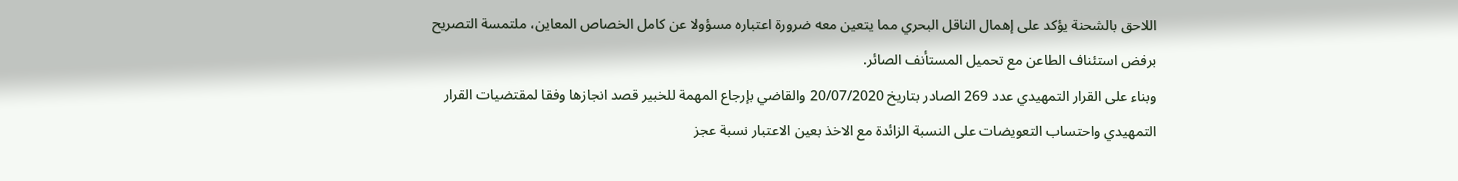اللاحق بالشحنة يؤكد على إهمال الناقل البحري مما يتعين معه ضرورة اعتباره مسؤولا عن كامل الخصاص المعاين، ملتمسة التصريح برفض استئناف الطاعن مع تحميل المستأنف الصائر.
وبناء على القرار التمهيدي عدد 269 الصادر بتاريخ 20/07/2020 والقاضي بإرجاع المهمة للخبير قصد انجازها وفقا لمقتضيات القرار التمهيدي واحتساب التعويضات على النسبة الزائدة مع الاخذ بعين الاعتبار نسبة عجز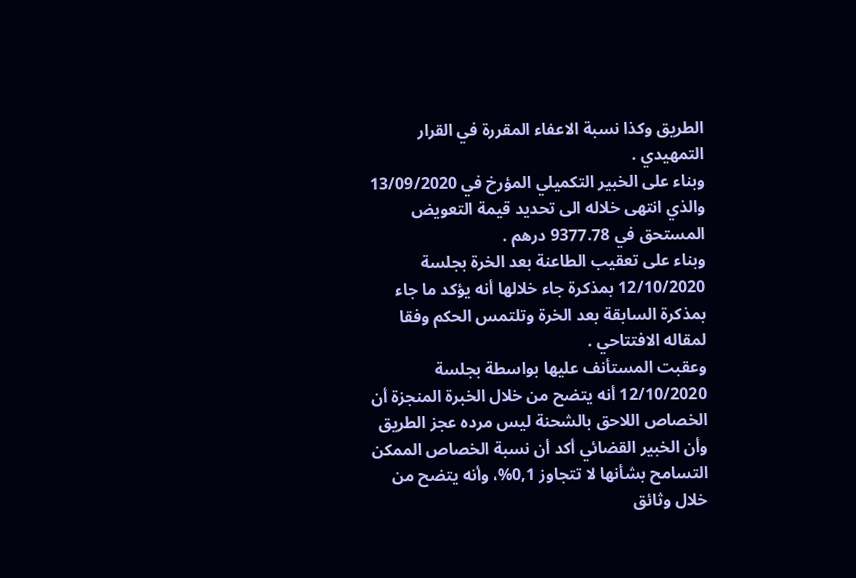الطريق وكذا نسبة الاعفاء المقررة في القرار التمهيدي .
وبناء على الخبير التكميلي المؤرخ في 13/09/2020 والذي انتهى خلاله الى تحديد قيمة التعويض المستحق في 9377.78 درهم .
وبناء على تعقيب الطاعنة بعد الخرة بجلسة 12/10/2020 بمذكرة جاء خلالها أنه يؤكد ما جاء بمذكرة السابقة بعد الخرة وتلتمس الحكم وفقا لمقاله الافتتاحي .
وعقبت المستأنف عليها بواسطة بجلسة 12/10/2020 أنه يتضح من خلال الخبرة المنجزة أن الخصاص اللاحق بالشحنة ليس مرده عجز الطريق وأن الخبير القضائي أكد أن نسبة الخصاص الممكن التسامح بشأنها لا تتجاوز 0,1%، وأنه يتضح من خلال وثائق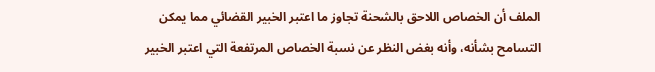الملف أن الخصاص اللاحق بالشحنة تجاوز ما اعتبر الخبير القضائي مما يمكن التسامح بشأنه، وأنه بغض النظر عن نسبة الخصاص المرتفعة التي اعتبر الخبير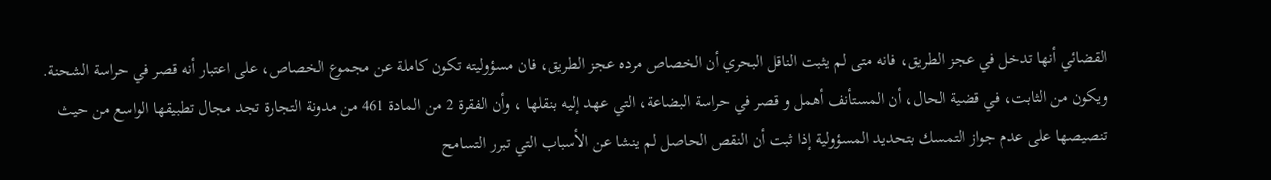القضائي أنها تدخل في عجز الطريق، فانه متی لم يثبت الناقل البحري أن الخصاص مرده عجز الطريق، فان مسؤوليته تكون كاملة عن مجموع الخصاص، على اعتبار أنه قصر في حراسة الشحنة. ويكون من الثابت، في قضية الحال، أن المستأنف أهمل و قصر في حراسة البضاعة، التي عهد إليه بنقلها ، وأن الفقرة 2 من المادة 461 من مدونة التجارة تجد مجال تطبيقها الواسع من حيث تنصيصها على عدم جواز التمسك بتحديد المسؤولية إذا ثبت أن النقص الحاصل لم ينشا عن الأسباب التي تبرر التسامح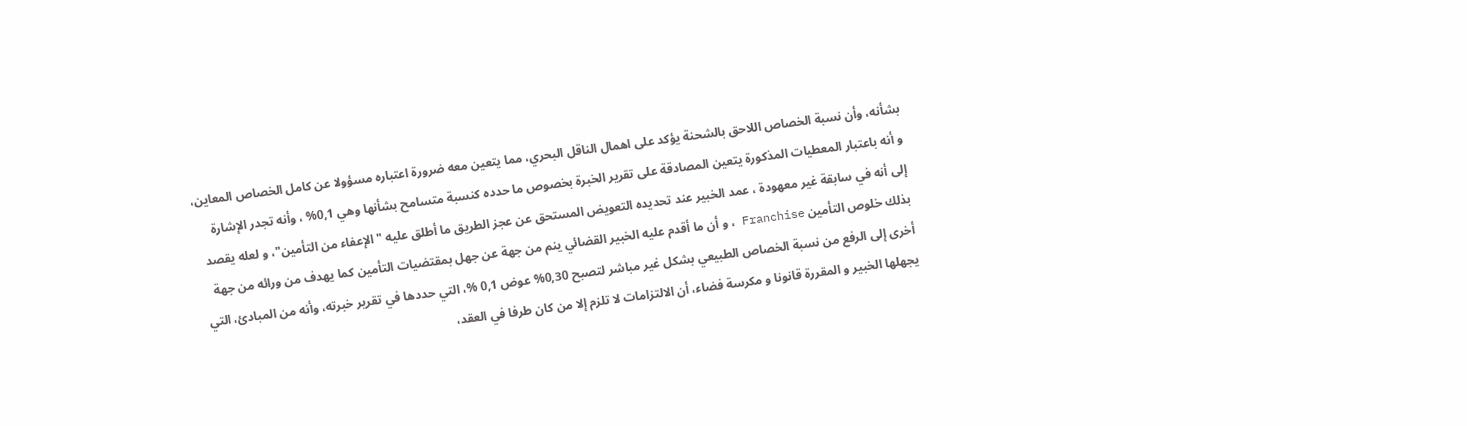بشأنه، وأن نسبة الخصاص اللاحق بالشحنة يؤكد على اهمال الناقل البحري، مما يتعين معه ضرورة اعتباره مسؤولا عن كامل الخصاص المعاين، و أنه باعتبار المعطيات المذكورة يتعين المصادقة على تقرير الخبرة بخصوص ما حدده كنسبة متسامح بشأنها وهي 0,1% ، وأنه تجدر الإشارة إلى أنه في سابقة غير معهودة ، عمد الخبير عند تحديده التعويض المستحق عن عجز الطريق ما أطلق عليه " الإعفاء من التأمين"، و لعله يقصد بذلك خلوص التأمين Franchise ، و أن ما أقدم عليه الخبير القضائي ينم من جهة عن جهل بمقتضيات التأمين كما يهدف من ورائه من جهة أخرى إلى الرفع من نسبة الخصاص الطبيعي بشكل غير مباشر لتصبح 0,30% عوض 0,1 %، التي حددها في تقرير خبرته، وأنه من المبادئ، التي يجهلها الخبير و المقررة قانونا و مكرسة فضاء، أن الالتزامات لا تلزم إلا من كان طرفا في العقد،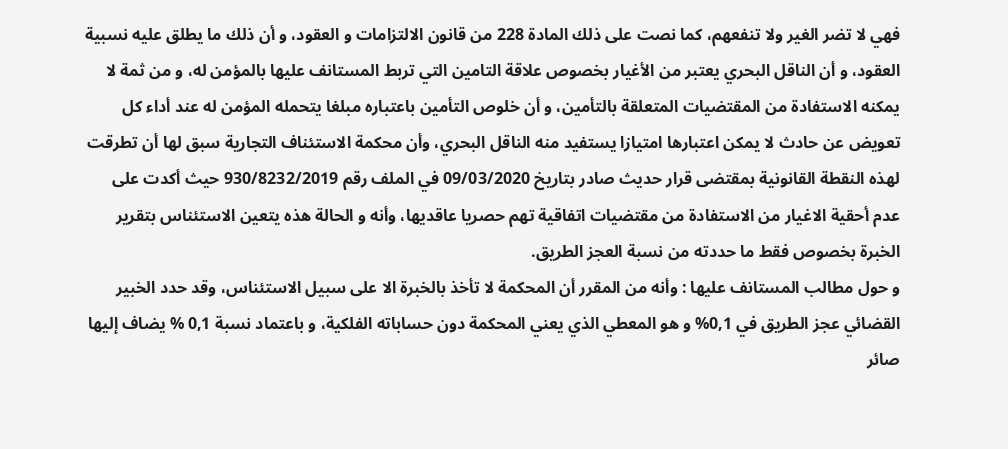فهي لا تضر الغير ولا تنفعهم، كما نصت على ذلك المادة 228 من قانون الالتزامات و العقود، و أن ذلك ما يطلق عليه نسبية العقود، و أن الناقل البحري يعتبر من الأغيار بخصوص علاقة التامين التي تربط المستانف عليها بالمؤمن له، و من ثمة لا يمكنه الاستفادة من المقتضيات المتعلقة بالتأمين، و أن خلوص التأمين باعتباره مبلغا يتحمله المؤمن له عند أداء كل تعويض عن حادث لا يمكن اعتبارها امتیازا يستفيد منه الناقل البحري، وأن محكمة الاستئناف التجارية سبق لها أن تطرقت لهذه النقطة القانونية بمقتضى قرار حدیث صادر بتاريخ 09/03/2020 في الملف رقم 930/8232/2019 حيث أكدت على عدم أحقية الاغيار من الاستفادة من مقتضيات اتفاقية تهم حصريا عاقديها، وأنه و الحالة هذه يتعين الاستئناس بتقرير الخبرة بخصوص فقط ما حددته من نسبة العجز الطريق.
و حول مطالب المستانف عليها : وأنه من المقرر أن المحكمة لا تأخذ بالخبرة الا على سبيل الاستئناس، وقد حدد الخبير القضائي عجز الطريق في 0,1% و هو المعطي الذي يعني المحكمة دون حساباته الفلكية، و باعتماد نسبة 0,1 % يضاف إليها صائر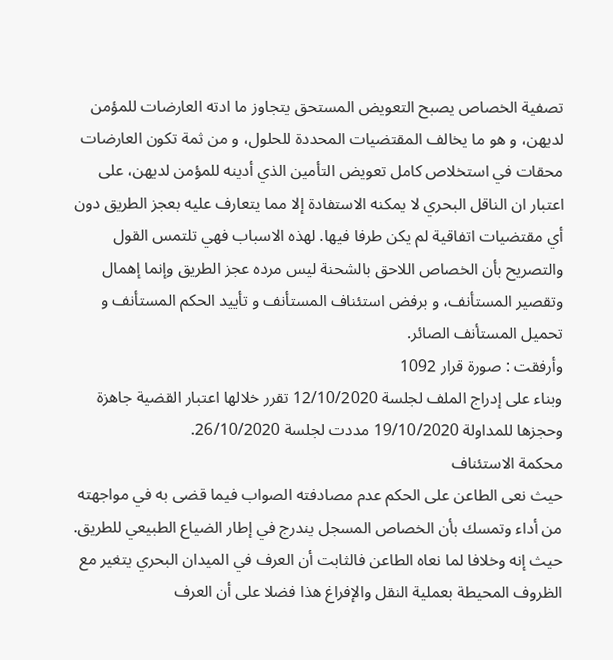تصفية الخصاص يصبح التعويض المستحق يتجاوز ما ادته العارضات للمؤمن لديهن، و هو ما يخالف المقتضيات المحددة للحلول، و من ثمة تكون العارضات محقات في استخلاص کامل تعويض التأمين الذي أدينه للمؤمن لديهن، على اعتبار ان الناقل البحري لا يمكنه الاستفادة إلا مما يتعارف عليه بعجز الطريق دون أي مقتضيات اتفاقية لم يكن طرفا فيها. لهذه الاسباب فهي تلتمس القول والتصريح بأن الخصاص اللاحق بالشحنة ليس مرده عجز الطريق وإنما إهمال وتقصير المستأنف، و برفض استئناف المستأنف و تأييد الحكم المستأنف و تحميل المستأنف الصائر.
وأرفقت : صورة قرار 1092
وبناء على إدراج الملف لجلسة 12/10/2020 تقرر خلالها اعتبار القضية جاهزة وحجزها للمداولة 19/10/2020 مددت لجلسة 26/10/2020.
محكمة الاستئناف
حيث نعى الطاعن على الحكم عدم مصادفته الصواب فيما قضى به في مواجهته من أداء وتمسك بأن الخصاص المسجل يندرج في إطار الضياع الطبيعي للطريق.
حيث إنه وخلافا لما نعاه الطاعن فالثابت أن العرف في الميدان البحري يتغير مع الظروف المحيطة بعملية النقل والإفراغ هذا فضلا على أن العرف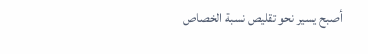أصبح يسير نحو تقليص نسبة الخصاص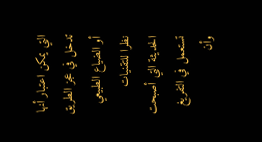التي يمكن اعتبار أنها تدخل في عجز الطريق أو الضياع الطبيعي نظرا للتقنيات الحديثة التي أصبحت تستعمل في التفريغ وأن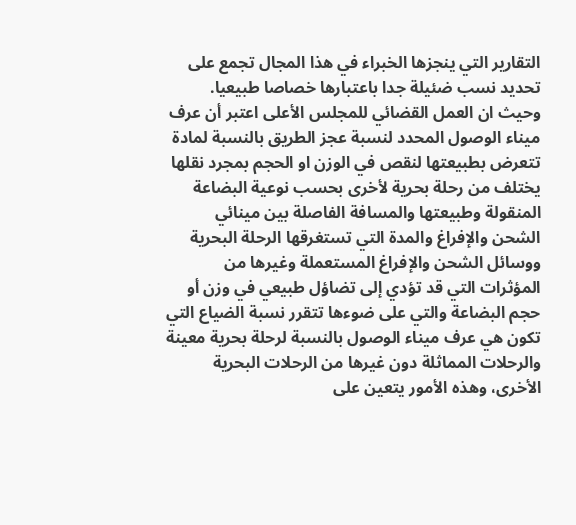التقارير التي ينجزها الخبراء في هذا المجال تجمع على تحديد نسب ضئيلة جدا باعتبارها خصاصا طبيعيا.
وحيث ان العمل القضائي للمجلس الأعلى اعتبر أن عرف ميناء الوصول المحدد لنسبة عجز الطريق بالنسبة لمادة تتعرض بطبيعتها لنقص في الوزن او الحجم بمجرد نقلها يختلف من رحلة بحرية لأخرى بحسب نوعية البضاعة المنقولة وطبيعتها والمسافة الفاصلة بين مينائي الشحن والإفراغ والمدة التي تستغرقها الرحلة البحرية ووسائل الشحن والإفراغ المستعملة وغيرها من المؤثرات التي قد تؤدي إلى تضاؤل طبيعي في وزن أو حجم البضاعة والتي على ضوءها تتقرر نسبة الضياع التي تكون هي عرف ميناء الوصول بالنسبة لرحلة بحرية معينة والرحلات المماثلة دون غيرها من الرحلات البحرية الأخرى، وهذه الأمور يتعين على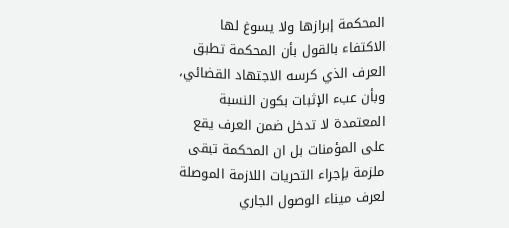المحكمة إبرازها ولا يسوغ لها الاكتفاء بالقول بأن المحكمة تطبق العرف الذي كرسه الاجتهاد القضائي، وبأن عبء الإثبات بكون النسبة المعتمدة لا تدخل ضمن العرف يقع على المؤمنات بل ان المحكمة تبقى ملزمة بإجراء التحريات اللازمة الموصلة لعرف ميناء الوصول الجاري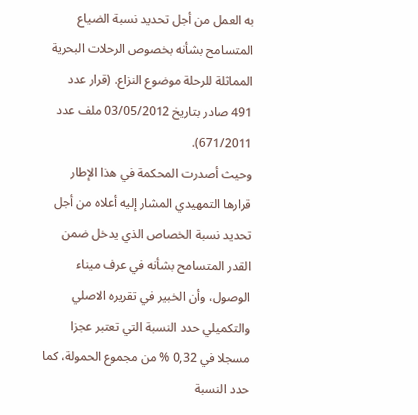به العمل من أجل تحديد نسبة الضياع المتسامح بشأنه بخصوص الرحلات البحرية المماثلة للرحلة موضوع النزاع. (قرار عدد 491 صادر بتاريخ 03/05/2012 ملف عدد 671/2011).
وحيث أصدرت المحكمة في هذا الإطار قرارها التمهيدي المشار إليه أعلاه من أجل تحديد نسبة الخصاص الذي يدخل ضمن القدر المتسامح بشأنه في عرف ميناء الوصول، وأن الخبير في تقريره الاصلي والتكميلي حدد النسبة التي تعتبر عجزا مسجلا في 0,32 % من مجموع الحمولة، كما حدد النسبة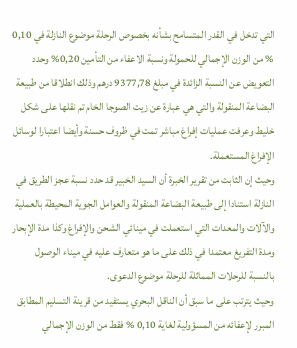التي تدخل في القدر المتسامح بشأنه بخصوص الرحلة موضوع النازلة في 0,10 % من الوزن الإجمالي للحمولة ونسبة الاعفاء من التأمين 0,20% وحدد التعويض عن النسبة الزائدة في مبلغ 9377,78 درهم وذلك انطلاقا من طبيعة البضاعة المنقولة والتي هي عبارة عن زيت الصوجا الخام تم نقلها على شكل خليط وعرفت عمليات إفراغ مباشر تمت في ظروف حسنة وأيضا اعتبارا لوسائل الإفراغ المستعملة.
وحيث إن الثابت من تقرير الخبرة أن السيد الخبير قد حدد نسبة عجز الطريق في النازلة استنادا إلى طبيعة البضاعة المنقولة والعوامل الجوية المحيطة بالعملية والآلات والمعدات التي استعملت في مينائي الشحن والإفراغ وكذا مدة الإبحار ومدة التفريغ معتمدا في ذلك على ما هو متعارف عليه في ميناء الوصول بالنسبة للرحلات المماثلة للرحلة موضوع الدعوى.
وحيث يترتب على ما سبق أن الناقل البحري يستفيد من قرينة التسليم المطابق المبرر لإعفائه من المسؤولية لغاية 0,10 % فقط من الوزن الإجمالي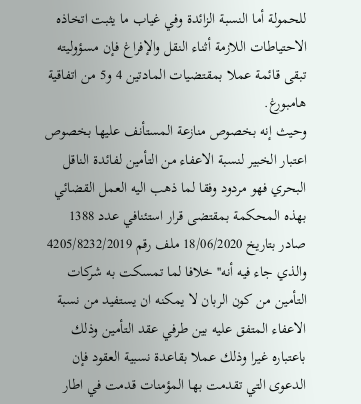للحمولة أما النسبة الزائدة وفي غياب ما يثبت اتخاذه الاحتياطات اللازمة أثناء النقل والإفراغ فإن مسؤوليته تبقى قائمة عملا بمقتضيات المادتين 4 و5 من اتفاقية هامبورغ.
وحيث إنه بخصوص منازعة المستأنف عليها بخصوص اعتبار الخبير لنسبة الاعفاء من التأمين لفائدة الناقل البحري فهو مردود وفقا لما ذهب اليه العمل القضائي بهذه المحكمة بمقتضى قرار استئنافي عدد 1388 صادر بتاريخ 18/06/2020 ملف رقم 4205/8232/2019 والذي جاء فيه أنه'' خلافا لما تمسكت به شركات التأمين من كون الربان لا يمكنه ان يستفيد من نسبة الاعفاء المتفق عليه بين طرفي عقد التأمين وذلك باعتباره غيرا وذلك عملا بقاعدة نسبية العقود فإن الدعوى التي تقدمت بها المؤمنات قدمت في اطار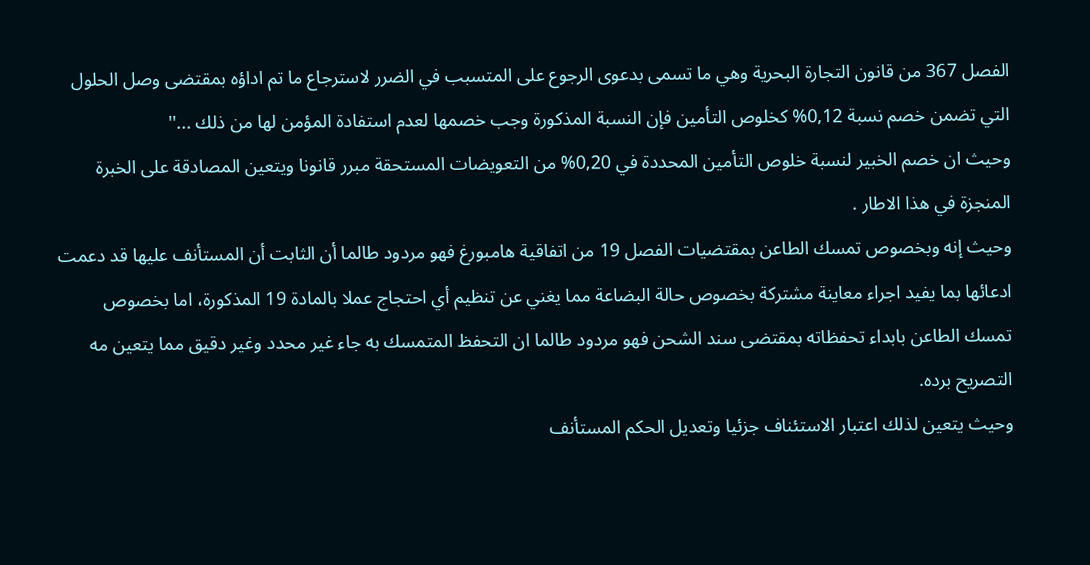الفصل 367 من قانون التجارة البحرية وهي ما تسمى بدعوى الرجوع على المتسبب في الضرر لاسترجاع ما تم اداؤه بمقتضى وصل الحلول التي تضمن خصم نسبة 0,12% كخلوص التأمين فإن النسبة المذكورة وجب خصمها لعدم استفادة المؤمن لها من ذلك ...''
وحيث ان خصم الخبير لنسبة خلوص التأمين المحددة في 0,20% من التعويضات المستحقة مبرر قانونا ويتعين المصادقة على الخبرة المنجزة في هذا الاطار .
وحيث إنه وبخصوص تمسك الطاعن بمقتضيات الفصل 19 من اتفاقية هامبورغ فهو مردود طالما أن الثابت أن المستأنف عليها قد دعمت ادعائها بما يفيد اجراء معاينة مشتركة بخصوص حالة البضاعة مما يغني عن تنظيم أي احتجاج عملا بالمادة 19 المذكورة، اما بخصوص تمسك الطاعن بابداء تحفظاته بمقتضى سند الشحن فهو مردود طالما ان التحفظ المتمسك به جاء غير محدد وغير دقيق مما يتعين مه التصريح برده.
وحيث يتعين لذلك اعتبار الاستئناف جزئيا وتعديل الحكم المستأنف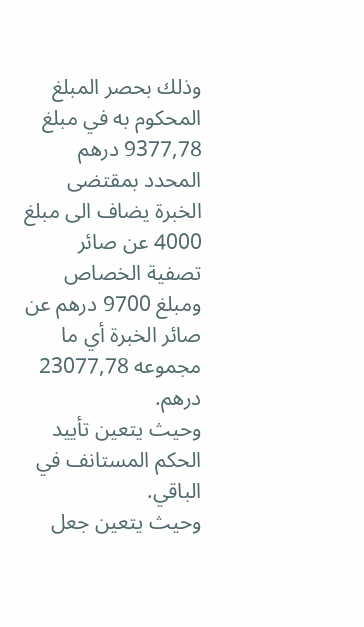وذلك بحصر المبلغ المحكوم به في مبلغ 9377,78 درهم المحدد بمقتضى الخبرة يضاف الى مبلغ 4000 عن صائر تصفية الخصاص ومبلغ 9700 درهم عن صائر الخبرة أي ما مجموعه 23077,78 درهم.
وحيث يتعين تأييد الحكم المستانف في الباقي.
وحيث يتعين جعل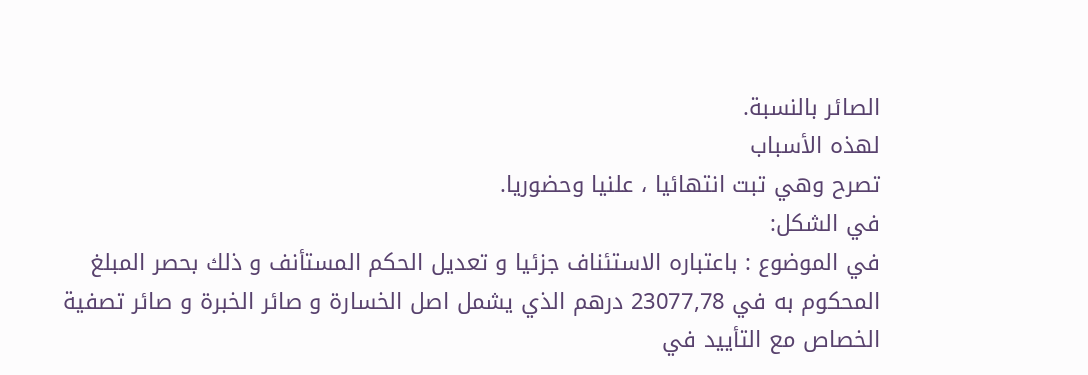الصائر بالنسبة.
لهذه الأسباب
تصرح وهي تبت انتهائيا ، علنيا وحضوريا.
في الشكل:
في الموضوع : باعتباره الاستئناف جزئيا و تعديل الحكم المستأنف و ذلك بحصر المبلغ المحكوم به في 23077,78 درهم الذي يشمل اصل الخسارة و صائر الخبرة و صائر تصفية الخصاص مع التأييد في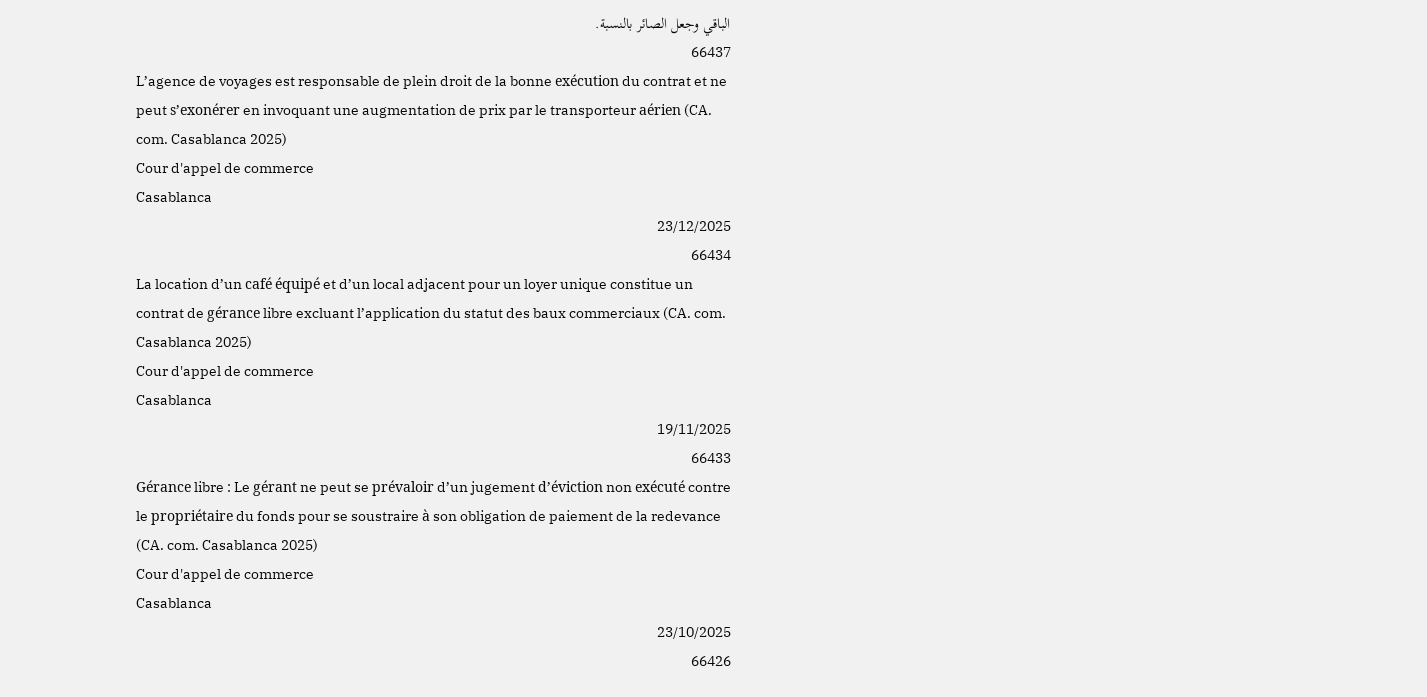الباقي وجعل الصائر بالنسبة.
66437
L’agence de voyages est responsable de plein droit de la bonne exécution du contrat et ne peut s’exonérer en invoquant une augmentation de prix par le transporteur aérien (CA. com. Casablanca 2025)
Cour d'appel de commerce
Casablanca
23/12/2025
66434
La location d’un café équipé et d’un local adjacent pour un loyer unique constitue un contrat de gérance libre excluant l’application du statut des baux commerciaux (CA. com. Casablanca 2025)
Cour d'appel de commerce
Casablanca
19/11/2025
66433
Gérance libre : Le gérant ne peut se prévaloir d’un jugement d’éviction non exécuté contre le propriétaire du fonds pour se soustraire à son obligation de paiement de la redevance (CA. com. Casablanca 2025)
Cour d'appel de commerce
Casablanca
23/10/2025
66426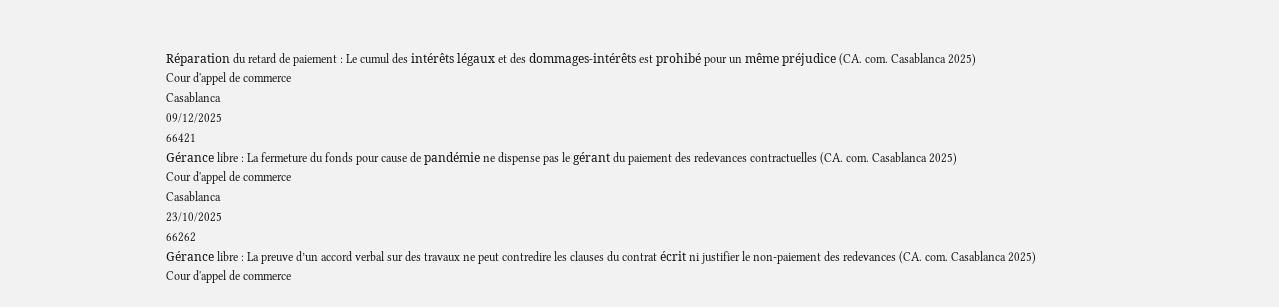Réparation du retard de paiement : Le cumul des intérêts légaux et des dommages-intérêts est prohibé pour un même préjudice (CA. com. Casablanca 2025)
Cour d'appel de commerce
Casablanca
09/12/2025
66421
Gérance libre : La fermeture du fonds pour cause de pandémie ne dispense pas le gérant du paiement des redevances contractuelles (CA. com. Casablanca 2025)
Cour d'appel de commerce
Casablanca
23/10/2025
66262
Gérance libre : La preuve d’un accord verbal sur des travaux ne peut contredire les clauses du contrat écrit ni justifier le non-paiement des redevances (CA. com. Casablanca 2025)
Cour d'appel de commerce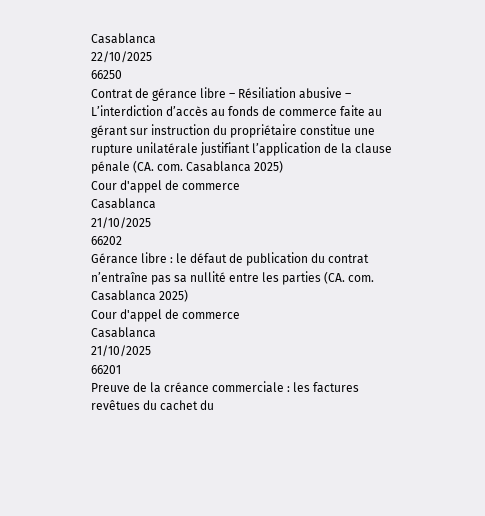Casablanca
22/10/2025
66250
Contrat de gérance libre – Résiliation abusive – L’interdiction d’accès au fonds de commerce faite au gérant sur instruction du propriétaire constitue une rupture unilatérale justifiant l’application de la clause pénale (CA. com. Casablanca 2025)
Cour d'appel de commerce
Casablanca
21/10/2025
66202
Gérance libre : le défaut de publication du contrat n’entraîne pas sa nullité entre les parties (CA. com. Casablanca 2025)
Cour d'appel de commerce
Casablanca
21/10/2025
66201
Preuve de la créance commerciale : les factures revêtues du cachet du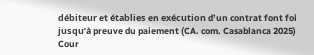débiteur et établies en exécution d’un contrat font foi jusqu’à preuve du paiement (CA. com. Casablanca 2025)
Cour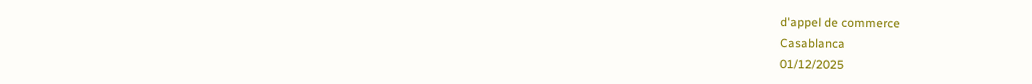d'appel de commerce
Casablanca
01/12/2025